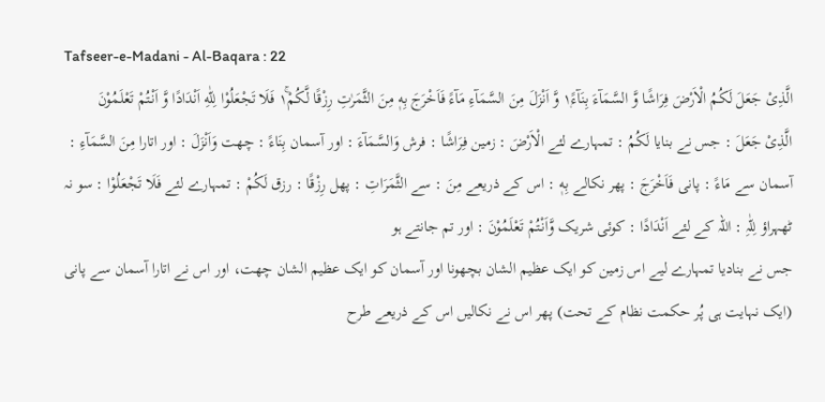Tafseer-e-Madani - Al-Baqara : 22
الَّذِیْ جَعَلَ لَكُمُ الْاَرْضَ فِرَاشًا وَّ السَّمَآءَ بِنَآءً١۪ وَّ اَنْزَلَ مِنَ السَّمَآءِ مَآءً فَاَخْرَجَ بِهٖ مِنَ الثَّمَرٰتِ رِزْقًا لَّكُمْ١ۚ فَلَا تَجْعَلُوْا لِلّٰهِ اَنْدَادًا وَّ اَنْتُمْ تَعْلَمُوْنَ
الَّذِیْ جَعَلَ : جس نے بنایا لَكُمُ : تمہارے لئے الْاَرْضَ : زمین فِرَاشًا : فرش وَالسَّمَآءَ : اور آسمان بِنَاءً : چھت وَاَنْزَلَ : اور اتارا مِنَ السَّمَآءِ : آسمان سے مَاءً : پانی فَاَخْرَجَ : پھر نکالے بِهٖ : اس کے ذریعے مِنَ : سے الثَّمَرَاتِ : پھل رِزْقًا : رزق لَكُمْ : تمہارے لئے فَلَا تَجْعَلُوْا : سو نہ ٹھہراؤ لِلّٰہِ : اللہ کے لئے اَنْدَادًا : کوئی شریک وَّاَنْتُمْ تَعْلَمُوْنَ : اور تم جانتے ہو
جس نے بنادیا تمہارے لیے اس زمین کو ایک عظیم الشان بچھونا اور آسمان کو ایک عظیم الشان چھت، اور اس نے اتارا آسمان سے پانی (ایک نہایت ہی پُر حکمت نظام کے تحت) پھر اس نے نکالیں اس کے ذریعے طرح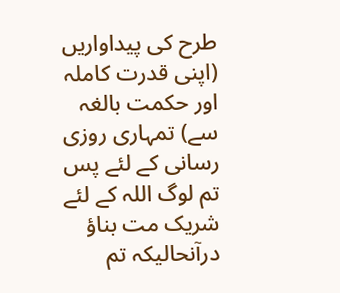طرح کی پیداواریں (اپنی قدرت کاملہ اور حکمت بالغہ سے) تمہاری روزی رسانی کے لئے پس تم لوگ اللہ کے لئے شریک مت بناؤ درآنحالیکہ تم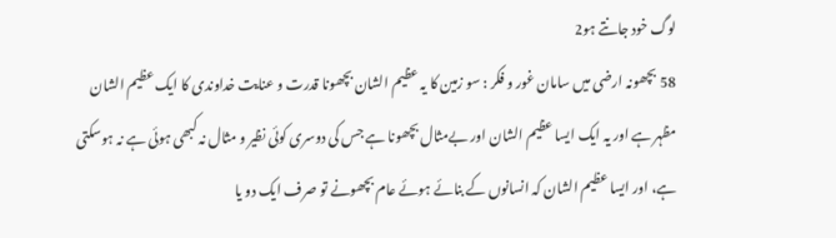لوگ خود جانتے ہو2
58 بچھونہ ارضی میں سامان غور و فکر : سو زمین کا یہ عظیم الشان بچھونا قدرت و عنایت خداوندی کا ایک عظیم الشان مظہر ہے اور یہ ایک ایسا عظیم الشان اور بےمثال بچھونا ہے جس کی دوسری کوئی نظیر و مثال نہ کبھی ہوئی ہے نہ ہوسکتی ہے، اور ایسا عظیم الشان کہ انسانوں کے بنائے ہوئے عام بچھونے تو صرف ایک دو یا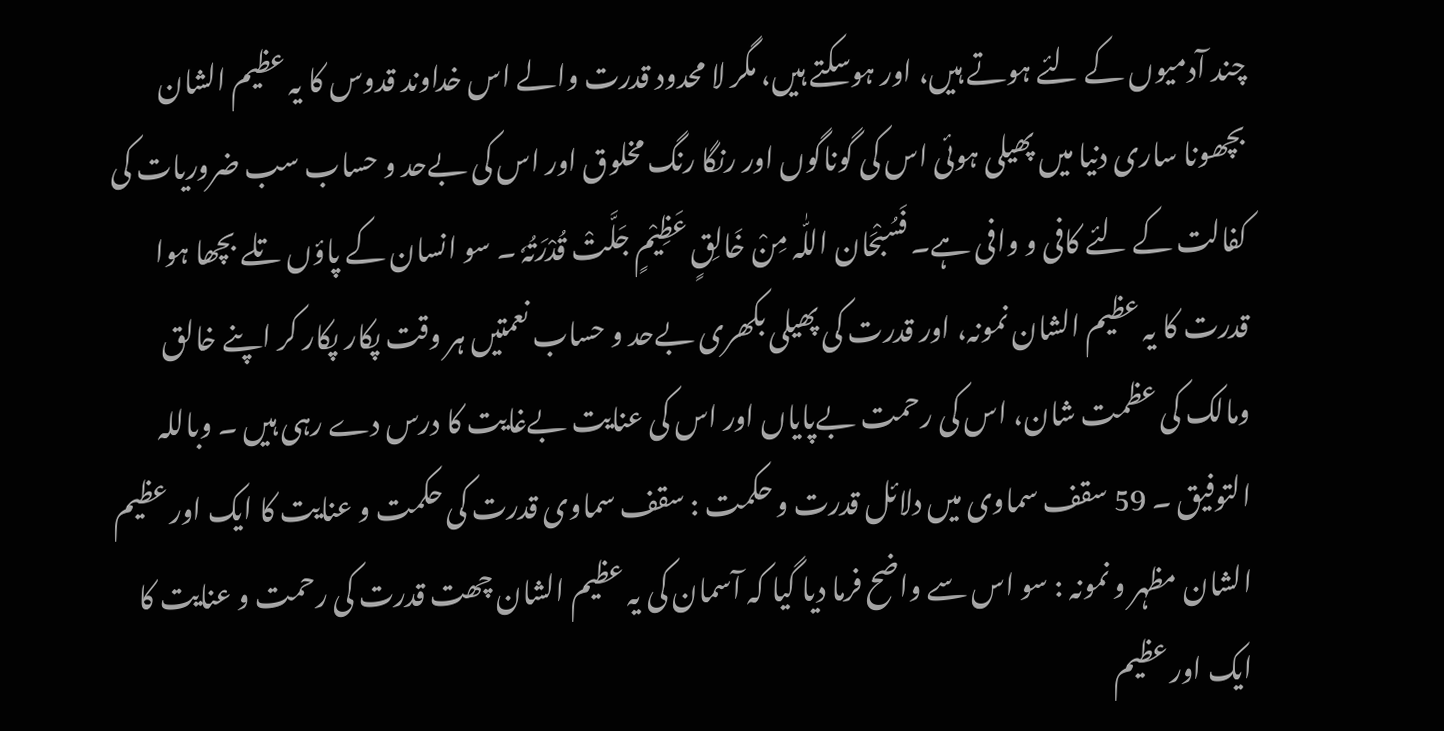چند آدمیوں کے لئے ہوتے ہیں، اور ہوسکتے ہیں، مگر لا محدود قدرت والے اس خداوند قدوس کا یہ عظیم الشان بچھونا ساری دنیا میں پھیلی ہوئی اس کی گوناگوں اور رنگا رنگ مخلوق اور اس کی بےحد و حساب سب ضروریات کی کفالت کے لئے کافی و وافی ہے۔ فَسُبْحَان اللّٰہ مِنْ خَالِقٍ عَظِیْمٍ جَلَّتْ قُدْرَتُہٗ ۔ سو انسان کے پاؤں تلے بچھا ہوا قدرت کا یہ عظیم الشان نمونہ، اور قدرت کی پھیلی بکھری بےحد و حساب نعمتیں ہر وقت پکار پکار کر اپنے خالق ومالک کی عظمت شان، اس کی رحمت بےپایاں اور اس کی عنایت بےغایت کا درس دے رہی ہیں ۔ وباللہ التوفیق ۔ 59 سقف سماوی میں دلائل قدرت و حکمت : سقف سماوی قدرت کی حکمت و عنایت کا ایک اور عظیم الشان مظہر و نمونہ : سو اس سے واضح فرما دیا گیا کہ آسمان کی یہ عظیم الشان چھت قدرت کی رحمت و عنایت کا ایک اور عظیم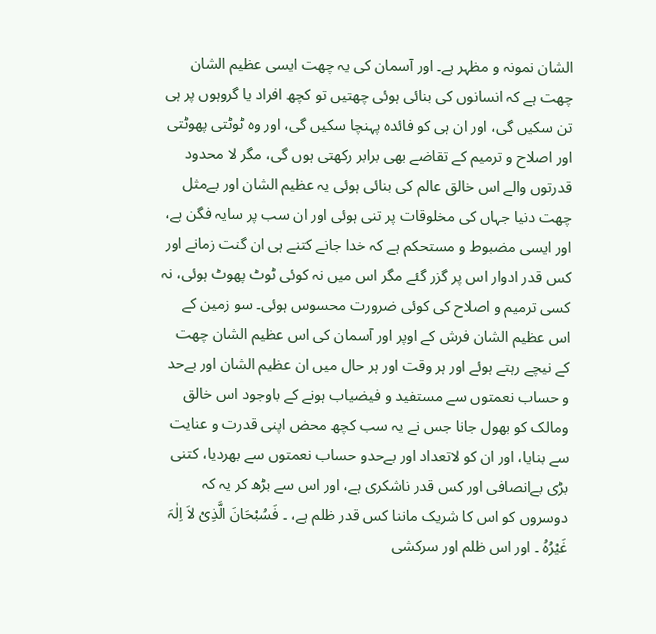الشان نمونہ و مظہر ہے۔ اور آسمان کی یہ چھت ایسی عظیم الشان چھت ہے کہ انسانوں کی بنائی ہوئی چھتیں تو کچھ افراد یا گروہوں پر ہی تن سکیں گی، اور ان ہی کو فائدہ پہنچا سکیں گی، اور وہ ٹوٹتی پھوٹتی اور اصلاح و ترمیم کے تقاضے بھی برابر رکھتی ہوں گی، مگر لا محدود قدرتوں والے اس خالق عالم کی بنائی ہوئی یہ عظیم الشان اور بےمثل چھت دنیا جہاں کی مخلوقات پر تنی ہوئی اور ان سب پر سایہ فگن ہے، اور ایسی مضبوط و مستحکم ہے کہ خدا جانے کتنے ہی ان گنت زمانے اور کس قدر ادوار اس پر گزر گئے مگر اس میں نہ کوئی ٹوٹ پھوٹ ہوئی، نہ کسی ترمیم و اصلاح کی کوئی ضرورت محسوس ہوئی۔ سو زمین کے اس عظیم الشان فرش کے اوپر اور آسمان کی اس عظیم الشان چھت کے نیچے رہتے ہوئے اور ہر وقت اور ہر حال میں ان عظیم الشان اور بےحد و حساب نعمتوں سے مستفید و فیضیاب ہونے کے باوجود اس خالق ومالک کو بھول جانا جس نے یہ سب کچھ محض اپنی قدرت و عنایت سے بنایا، اور ان کو لاتعداد اور بےحدو حساب نعمتوں سے بھردیا، کتنی بڑی بےانصافی اور کس قدر ناشکری ہے، اور اس سے بڑھ کر یہ کہ دوسروں کو اس کا شریک ماننا کس قدر ظلم ہے، ۔ فَسُبْحَانَ الَّذِیْ لاَ اِلٰہَ غَیْرُہُ ۔ اور اس ظلم اور سرکشی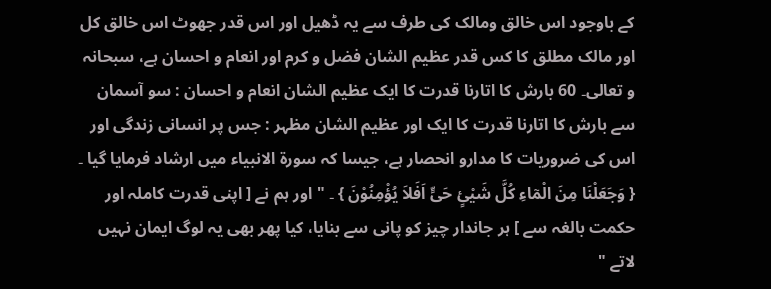کے باوجود اس خالق ومالک کی طرف سے یہ ڈھیل اور اس قدر جھوٹ اس خالق کل اور مالک مطلق کا کس قدر عظیم الشان فضل و کرم اور انعام و احسان ہے، سبحانہ و تعالی۔ 60 بارش کا اتارنا قدرت کا ایک عظیم الشان انعام و احسان : سو آسمان سے بارش کا اتارنا قدرت کا ایک اور عظیم الشان مظہر : جس پر انسانی زندگی اور اس کی ضروریات کا مدارو انحصار ہے، جیسا کہ سورة الانبیاء میں ارشاد فرمایا گیا ۔ { وَجَعَلْنَا مِنَ الْمٓاءِ کُلَّ شَیْئٍ حَیٍّ اَفَلاَ یُؤْمِنُوْنَ } ۔ " اور ہم نے [ اپنی قدرت کاملہ اور حکمت بالغہ سے ] ہر جاندار چیز کو پانی سے بنایا، کیا پھر بھی یہ لوگ ایمان نہیں لاتے "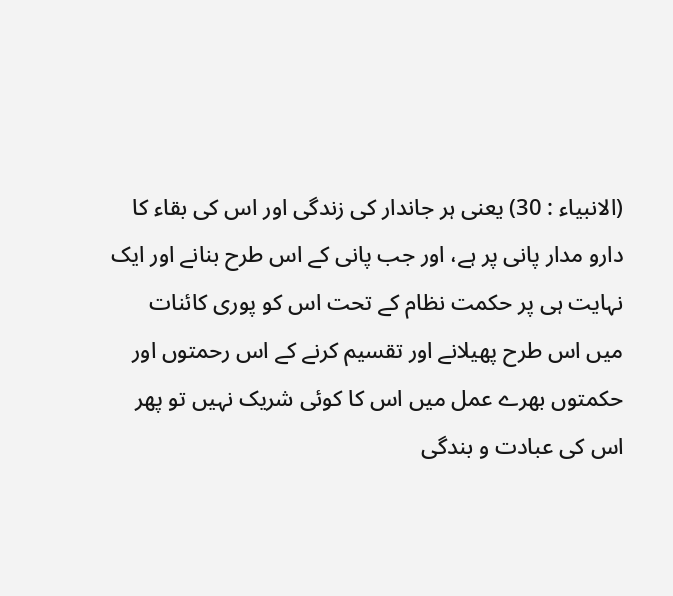(الانبیاء : 30) یعنی ہر جاندار کی زندگی اور اس کی بقاء کا دارو مدار پانی پر ہے، اور جب پانی کے اس طرح بنانے اور ایک نہایت ہی پر حکمت نظام کے تحت اس کو پوری کائنات میں اس طرح پھیلانے اور تقسیم کرنے کے اس رحمتوں اور حکمتوں بھرے عمل میں اس کا کوئی شریک نہیں تو پھر اس کی عبادت و بندگی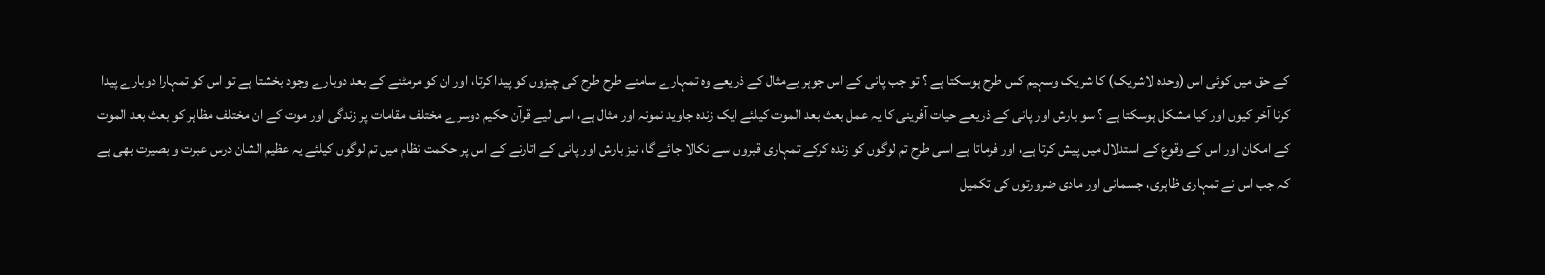کے حق میں کوئی اس (وحدہ لاشریک) کا شریک وسہیم کس طرح ہوسکتا ہے ؟ تو جب پانی کے اس جوہر بےمثال کے ذریعے وہ تمہارے سامنے طرح طرح کی چیزوں کو پیدا کرتا، اور ان کو مرمٹنے کے بعد دوبارے وجود بخشتا ہے تو اس کو تمہارا دوبارے پیدا کرنا آخر کیوں اور کیا مشکل ہوسکتا ہے ؟ سو بارش اور پانی کے ذریعے حیات آفرینی کا یہ عمل بعث بعد الموت کیلئے ایک زندہ جاوید نمونہ اور مثال ہے، اسی لیے قرآن حکیم دوسرے مختلف مقامات پر زندگی اور موت کے ان مختلف مظاہر کو بعث بعد الموت کے امکان اور اس کے وقوع کے استدلال میں پیش کرتا ہے، اور فرماتا ہے اسی طرح تم لوگوں کو زندہ کرکے تمہاری قبروں سے نکالا جائے گا، نیز بارش اور پانی کے اتارنے کے اس پر حکمت نظام میں تم لوگوں کیلئے یہ عظیم الشان درس عبرت و بصیرت بھی ہے کہ جب اس نے تمہاری ظاہری، جسمانی اور مادی ضرورتوں کی تکمیل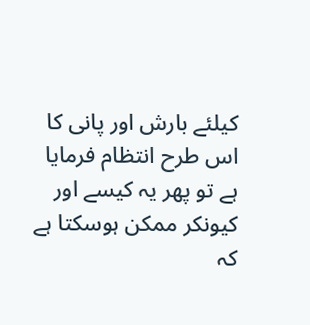کیلئے بارش اور پانی کا اس طرح انتظام فرمایا ہے تو پھر یہ کیسے اور کیونکر ممکن ہوسکتا ہے کہ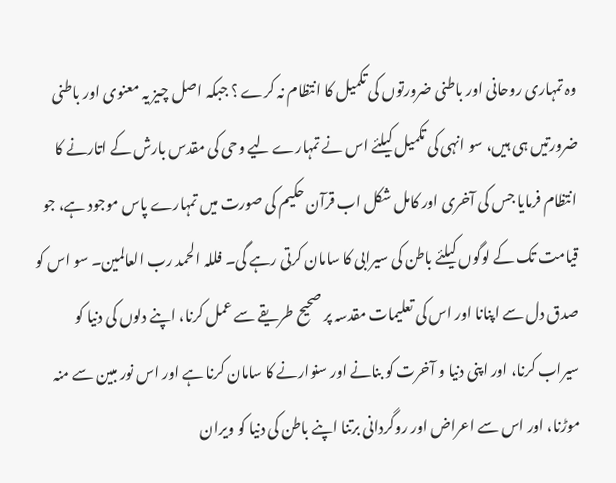وہ تمہاری روحانی اور باطنی ضرورتوں کی تکمیل کا انتظام نہ کرے ؟ جبکہ اصل چیز یہ معنوی اور باطنی ضرورتیں ہی ہیں، سو انہی کی تکمیل کیلئے اس نے تمہارے لیے وحی کی مقدس بارش کے اتارنے کا انتظام فرمایا جس کی آخری اور کامل شکل اب قرآن حکیم کی صورت میں تمہارے پاس موجود ہے، جو قیامت تک کے لوگوں کیلئے باطن کی سیرابی کا سامان کرتی رہے گی۔ فللہ الحمد رب العالمین۔ سو اس کو صدق دل سے اپنانا اور اس کی تعلیمات مقدسہ پر صحیح طریقے سے عمل کرنا، اپنے دلوں کی دنیا کو سیراب کرنا، اور اپنی دنیا و آخرت کو بنانے اور سنوارنے کا سامان کرنا ہے اور اس نور مبین سے منہ موڑنا، اور اس سے اعراض اور روگردانی برتنا اپنے باطن کی دنیا کو ویران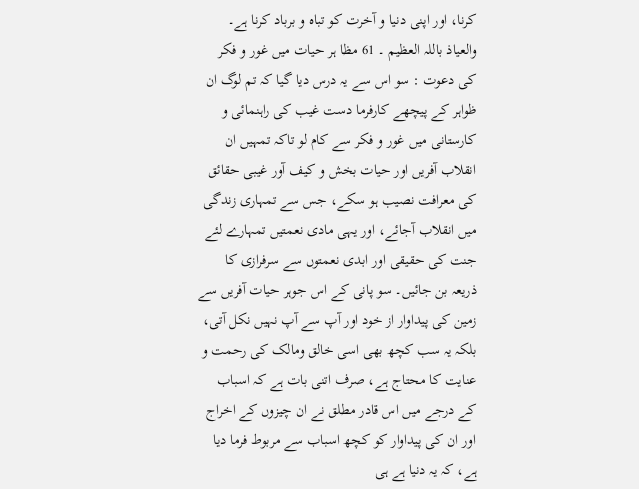کرنا، اور اپنی دنیا و آخرت کو تباہ و برباد کرنا ہے۔ والعیاذ باللہ العظیم ۔ 61 مظا ہر حیات میں غور و فکر کی دعوت : سو اس سے یہ درس دیا گیا کہ تم لوگ ان ظواہر کے پیچھے کارفرما دست غیب کی راہنمائی و کارستانی میں غور و فکر سے کام لو تاکہ تمہیں ان انقلاب آفریں اور حیات بخش و کیف آور غیبی حقائق کی معرافت نصیب ہو سکے، جس سے تمہاری زندگی میں انقلاب آجائے، اور یہی مادی نعمتیں تمہارے لئے جنت کی حقیقی اور ابدی نعمتوں سے سرفرازی کا ذریعہ بن جائیں۔ سو پانی کے اس جوہر حیات آفریں سے زمین کی پیداوار از خود اور آپ سے آپ نہیں نکل آتی، بلکہ یہ سب کچھ بھی اسی خالق ومالک کی رحمت و عنایت کا محتاج ہے، صرف اتنی بات ہے کہ اسباب کے درجے میں اس قادر مطلق نے ان چیزوں کے اخراج اور ان کی پیداوار کو کچھ اسباب سے مربوط فرما دیا ہے، کہ یہ دنیا ہے ہی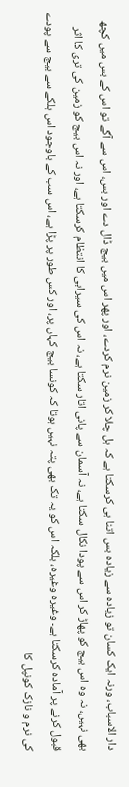دار الاسباب، ورنہ ایک کسان تو زیادہ سے زیادہ بس اتنا ہی کرسکتا ہے کہ ہل چلا کر زمین نرم کردے، اور پھر اس میں بیج ڈال دے اور بس، اس سے آگے تو اس کے بس میں کچھ بھی نہیں، نہ وہ اس بیج کو پھاڑ کر اس سے پودا نکال سکتا ہے، نہ آسمان سے پانی اتار سکتا ہے، نہ اس کی سیرابی کا انتظام کرسکتا ہے، اور نہ اس بیج کو زمین کی تری کا اثر قبول کرنے پر آمادہ کرسکتا ہے۔ وغیرہ وغیرہ، بلکہ اس کو یہ تک بھی پتہ نہیں ہوتا کہ کونسا بیج کہاں پر، اور کس طور پر پڑا ہے، اس سب کے باوجود اس ہلکے سے بیج سے پودے کی نرم و نازک کونپل کا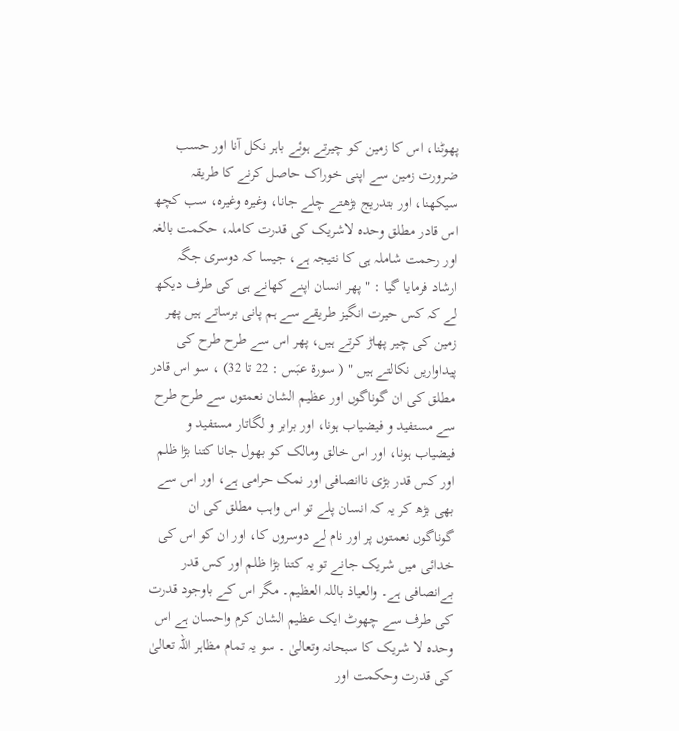پھوٹنا، اس کا زمین کو چیرتے ہوئے باہر نکل آنا اور حسب ضرورت زمین سے اپنی خوراک حاصل کرنے کا طریقہ سیکھنا، اور بتدریج بڑھتے چلے جانا، وغیرہ وغیرہ، سب کچھ اس قادر مطلق وحدہ لاشریک کی قدرت کاملہ، حکمت بالغہ اور رحمت شاملہ ہی کا نتیجہ ہے، جیسا کہ دوسری جگہ ارشاد فرمایا گیا : " پھر انسان اپنے کھانے ہی کی طرف دیکھ لے کہ کس حیرت انگیز طریقے سے ہم پانی برساتے ہیں پھر زمین کی چیر پھاڑ کرتے ہیں، پھر اس سے طرح طرح کی پیداواریں نکالتے ہیں " ( سورة عبَس : 22 تا 32) ، سو اس قادر مطلق کی ان گوناگوں اور عظیم الشان نعمتوں سے طرح طرح سے مستفید و فیضیاب ہونا، اور برابر و لگاتار مستفید و فیضیاب ہونا، اور اس خالق ومالک کو بھول جانا کتنا بڑا ظلم اور کس قدر بڑی ناانصافی اور نمک حرامی ہے، اور اس سے بھی بڑھ کر یہ کہ انسان پلے تو اس واہب مطلق کی ان گوناگوں نعمتوں پر اور نام لے دوسروں کا، اور ان کو اس کی خدائی میں شریک جانے تو یہ کتنا بڑا ظلم اور کس قدر بےانصافی ہے۔ والعیاذ باللہ العظیم۔ مگر اس کے باوجود قدرت کی طرف سے چھوٹ ایک عظیم الشان کرم واحسان ہے اس وحدہ لا شریک کا سبحانہ وتعالیٰ ۔ سو یہ تمام مظاہر اللہ تعالیٰ کی قدرت وحکمت اور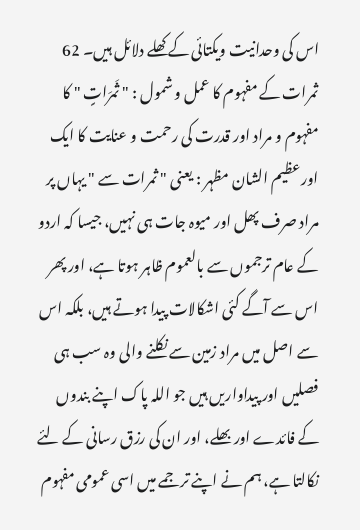اس کی وحدانیت ویکتائی کے کھلے دلائل ہیں۔ 62 ثمرات کے مفہوم کا عمل و شمول : " ثَمرَاتٍ " کا مفہوم و مراد اور قدرت کی رحمت و عنایت کا ایک اور عظیم الشان مظہر : یعنی " ثمرات سے " یہاں پر مراد صرف پھل اور میوہ جات ہی نہیں، جیسا کہ اردو کے عام ترجموں سے بالعموم ظاہر ہوتا ہے، اور پھر اس سے آگے کئی اشکالات پیدا ہوتے ہیں، بلکہ اس سے اصل میں مراد زمین سے نکلنے والی وہ سب ہی فصلیں اور پیداواریں ہیں جو اللہ پاک اپنے بندوں کے فائدے اور بھلے، اور ان کی رزق رسانی کے لئے نکالتا ہے، ہم نے اپنے ترجمے میں اسی عمومی مفہوم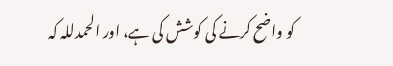کو واضح کرنے کی کوشش کی ہے، اور الحمدللہ کہ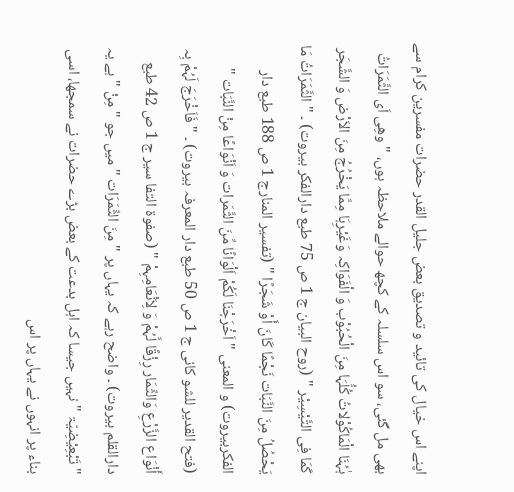اپنے اس خیال کی تائید و تصدیق بعض جلیل القدر حضرات مفسرین کرام سے بھی مل گئی، سو اس سلسلہ کے کچھ حوالے ملاحظہ ہوں، " وھِی اَی الثَّمَرَاتُ ہٰہُنَا الْمَاکُوْلاتُ کُلُّہَا مِنَ الْحُبُوْب وَ الْفَوَاکِہ وَغَیْرِہَا مِمَّا یَخْرُجُ مِنَ الاَرْض وَ الشَّجَر کَمَا فِی التَّیْسِیْر " (روح البیان ج 1 ص 75 طبع دارالفکر بیروت) ۔ " الثَّمَرَاتُ مَا یَحْصُلُ مِنَ النَّبَات نَجْمًا کَانَ أَوْ شَجَرًا " (تفسیر المنارج 1 ص 188 طبع دار الفکربیروت) و المعنی " اَخْرَجْنَا لَکُمْ اَلْوَانًا مِّنَ الثَّمَرات وَ اَنْوَاعًا مِنْ النَّبَات " (فتح القدیر للشو کانی ج 1 ص 50 طبع دار المعرفہ بیروت) ۔ " فَاَخْرَجَ لَہُمْ بِہ أَنْوَاع الزَّرْعِ وَالثِّمَار رِزْقًا لَّہُمْ وَ لِاَنْعَامِہِمْ " (صفوۃ التفا سیر ج 1 ص 42 طبع دارالقلم بیروت) ۔ واضح رہے کہ یہاں پر " مِنَ الثِّمَرَات " میں جو " مِنْ " ہے یہ " تَبْعِیْضِیّۃ " نہیں جیسا کہ اہل بدعت کے بعض بڑے حضرات نے سمجھا، اسی بناء پر انہوں نے یہاں پر اس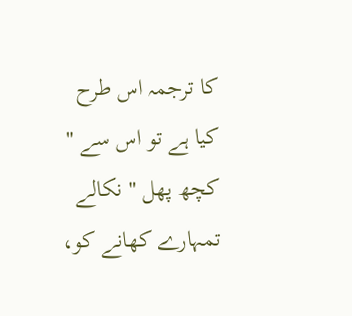کا ترجمہ اس طرح کیا ہے تو اس سے " کچھ پھل " نکالے تمہارے کھانے کو،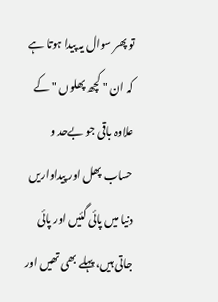تو پھر سوال یہ پیدا ہوتا ہے کہ ان " کچھ پھلوں " کے علاوہ باقی جو بےحد و حساب پھل اور پیداواریں دنیا میں پائی گئیں اور پائی جاتی ہیں، پہلے بھی تھیں اور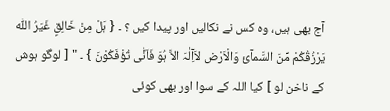آج بھی ہیں، وہ کس نے نکالیں اور پیدا کیں ؟ ۔ { ہَلْ مِنْ خَالِقٍ غَیَرُ اللّٰہ یَرْزُقُکُمْ مِّنَ السَّمآئ وَالْاَرْض لاَآِلٰہَ الاَّ ہُوَ فَاَنّٰی تُؤْفَکُوْنَ } ۔ " [ لوگو ہوش کے ناخن لو ] کیا اللہ کے سوا اور بھی کوئی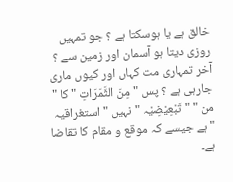خالق ہے یا ہوسکتا ہے ؟ جو تمہیں روزی دیتا ہو آسمان اور زمین سے ؟ آخر تمہاری مت کہاں اور کیوں ماری جارہی ہے ؟ پس " مِنَ الثَّمَرَاتِ " کا " من " " تَبْعِیْضِیْہ " نہیں " استغراقیہ " ہے جیسے کہ موقع و مقام کا تقاضا ہے۔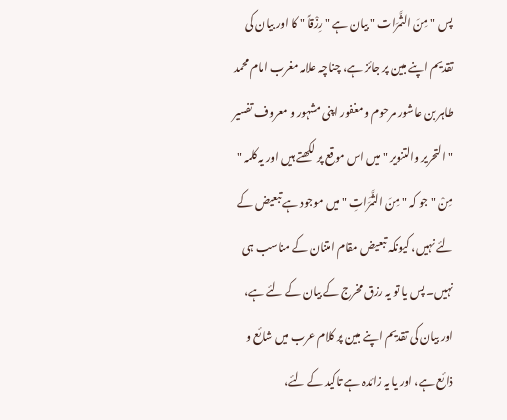پس " مِنَ الثَّمرَات " بیان ہے " رِزْقاً " کا اور بیان کی تقدیم اپنے مبین پر جائز ہے، چناچہ علامہ مغرب امام محمد طاہر بن عاشور مرحوم و مغفور اپنی مشہور و معروف تفسیر " التحریر والتنویر " میں اس موقع پر لکھتے ہیں اور یہ کلمہ " مِنْ " جو کہ " مِنَ الثَّمَرَاتِ " میں موجود ہے تبعیض کے لئے نہیں، کیونکہ تبعیض مقام امتنان کے مناسب ہی نہیں۔ پس یا تو یہ رزق مخرج کے بیان کے لئے ہے، اور بیان کی تقدیم اپنے مبین پر کلام عرب میں شائع و ذائع ہے، اور یا یہ زائدہ ہے تاکید کے لئے،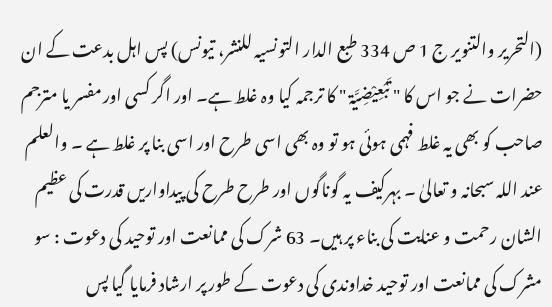(التحریر والتنویر ج 1 ص 334 طبع الدار التونسیہ للنشر، تیونس) پس اہل بدعت کے ان حضرات نے جو اس کا " تَبْعِیْضِیَّۃ " کا ترجمہ کیا وہ غلط ہے۔ اور اگر کسی اور مفسر یا مترجم صاحب کو بھی یہ غلط فہمی ہوئی ہو تو وہ بھی اسی طرح اور اسی بنا پر غلط ہے ۔ والعلم عند اللہ سبحانہ و تعالیٰ ۔ بہرکیف یہ گوناگوں اور طرح طرح کی پیداواریں قدرت کی عظیم الشان رحمت و عنایت کی بناء پر ہیں۔ 63 شرک کی ممانعت اور توحید کی دعوت : سو مشرک کی ممانعت اور توحید خداوندی کی دعوت کے طور پر ارشاد فرمایا گیا پس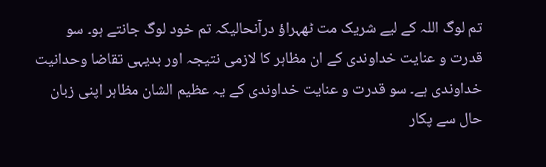تم لوگ اللہ کے لیے شریک مت ٹھہراؤ درآنحالیکہ تم خود لوگ جانتے ہو۔ سو قدرت و عنایت خداوندی کے ان مظاہر کا لازمی نتیجہ اور بدیہی تقاضا وحدانیت خداوندی ہے۔ سو قدرت و عنایت خداوندی کے یہ عظیم الشان مظاہر اپنی زبان حال سے پکار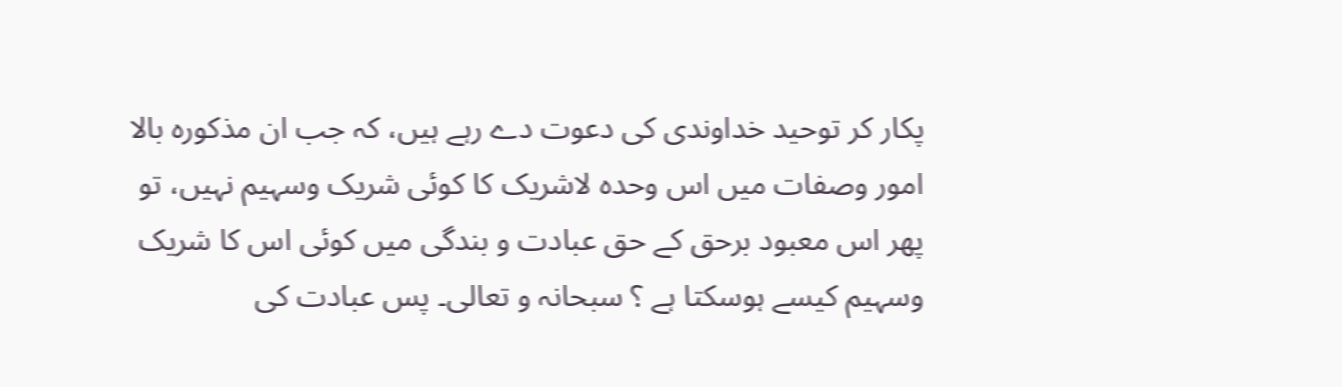پکار کر توحید خداوندی کی دعوت دے رہے ہیں، کہ جب ان مذکورہ بالا امور وصفات میں اس وحدہ لاشریک کا کوئی شریک وسہیم نہیں، تو پھر اس معبود برحق کے حق عبادت و بندگی میں کوئی اس کا شریک وسہیم کیسے ہوسکتا ہے ؟ سبحانہ و تعالی۔ پس عبادت کی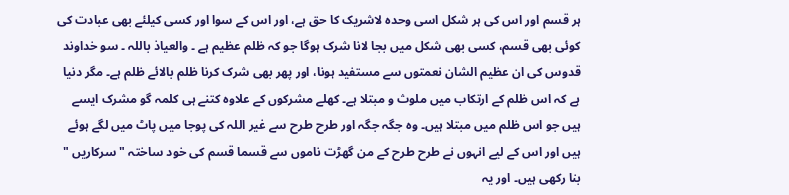ہر قسم اور اس کی ہر شکل اسی وحدہ لاشریک کا حق ہے، اور اس کے سوا اور کسی کیلئے بھی عبادت کی کوئی بھی قسم، کسی بھی شکل میں بجا لانا شرک ہوگا جو کہ ظلم عظیم ہے ۔ والعیاذ باللہ ۔ سو خداوند قدوس کی ان عظیم الشان نعمتوں سے مستفید ہونا، اور پھر بھی شرک کرنا ظلم بالائے ظلم ہے۔ مگر دنیا ہے کہ اس ظلم کے ارتکاب میں ملوث و مبتلا ہے۔ کھلے مشرکوں کے علاوہ کتنے ہی کلمہ گو مشرک ایسے ہیں جو اس ظلم میں مبتلا ہیں۔ وہ جگہ جگہ اور طرح طرح سے غیر اللہ کی پوجا میں پاٹ میں لگے ہوئے ہیں اور اس کے لیے انہوں نے طرح طرح کے من گھڑت ناموں سے قسما قسم کی خود ساختہ " سرکاریں " بنا رکھی ہیں۔ اور یہ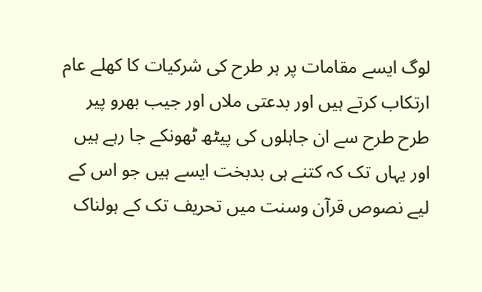لوگ ایسے مقامات پر ہر طرح کی شرکیات کا کھلے عام ارتکاب کرتے ہیں اور بدعتی ملاں اور جیب بھرو پیر طرح طرح سے ان جاہلوں کی پیٹھ ٹھونکے جا رہے ہیں اور یہاں تک کہ کتنے ہی بدبخت ایسے ہیں جو اس کے لیے نصوص قرآن وسنت میں تحریف تک کے ہولناک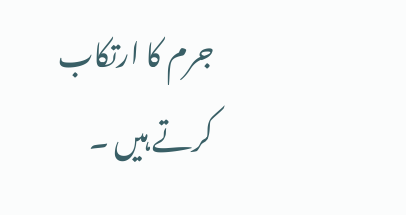جرم کا ارتکاب کرتے ہیں ۔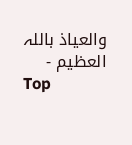والعیاذ باللہ العظیم -
Top